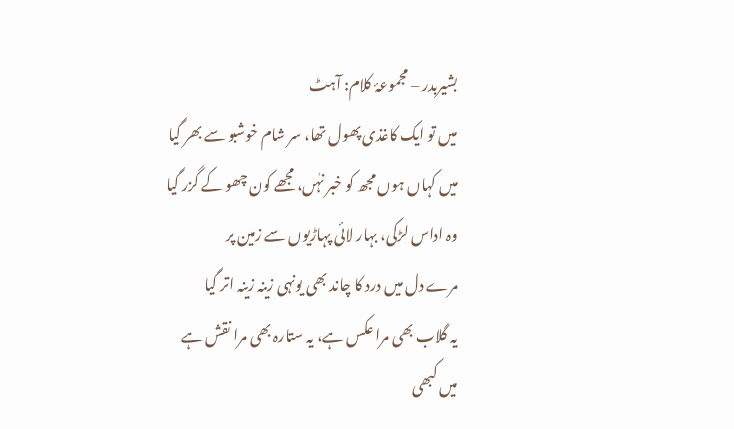بشیربدر – مجموعۂ کلام: آہٹ
میں تو ایک کاغذی پھول تھا، سر شام خوشبو سے بھر گیا
میں کہاں ہوں مجھ کو خبر نہٰں، مجھے کون چھو کے گزر گیا
وہ اداس لڑکی، بہار لائی پہاڑیوں سے زمین پر
مرے دل میں درد کا چاند بھی یونہی زینہ زینہ اتر گیا
یہ گلاب بھی مرا عکس ہے، یہ ستارہ بھی مرا نقش ہے
میں کبھی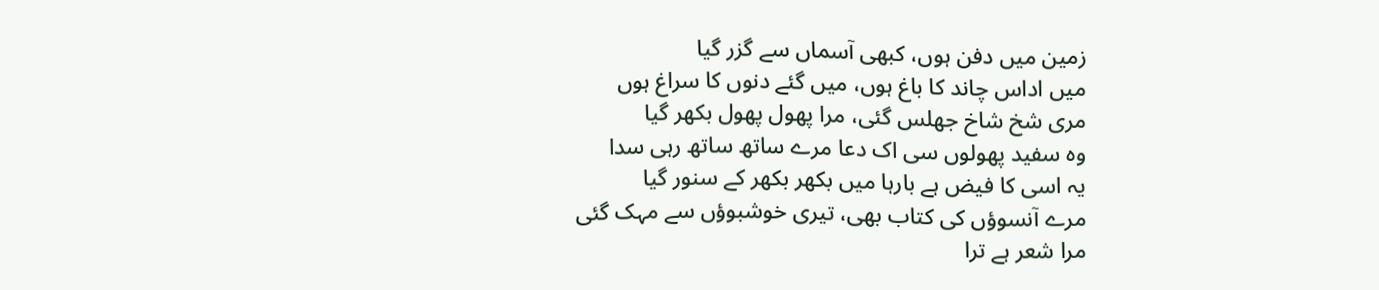زمین میں دفن ہوں، کبھی آسماں سے گزر گیا
میں اداس چاند کا باغ ہوں، میں گئے دنوں کا سراغ ہوں
مری شخ شاخ جھلس گئی، مرا پھول پھول بکھر گیا
وہ سفید پھولوں سی اک دعا مرے ساتھ ساتھ رہی سدا
یہ اسی کا فیض ہے بارہا میں بکھر بکھر کے سنور گیا
مرے آنسوؤں کی کتاب بھی، تیری خوشبوؤں سے مہک گئی
مرا شعر ہے ترا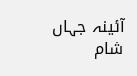آئینہ جہاں شام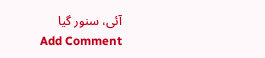آئی، سنور گیا
Add Comment